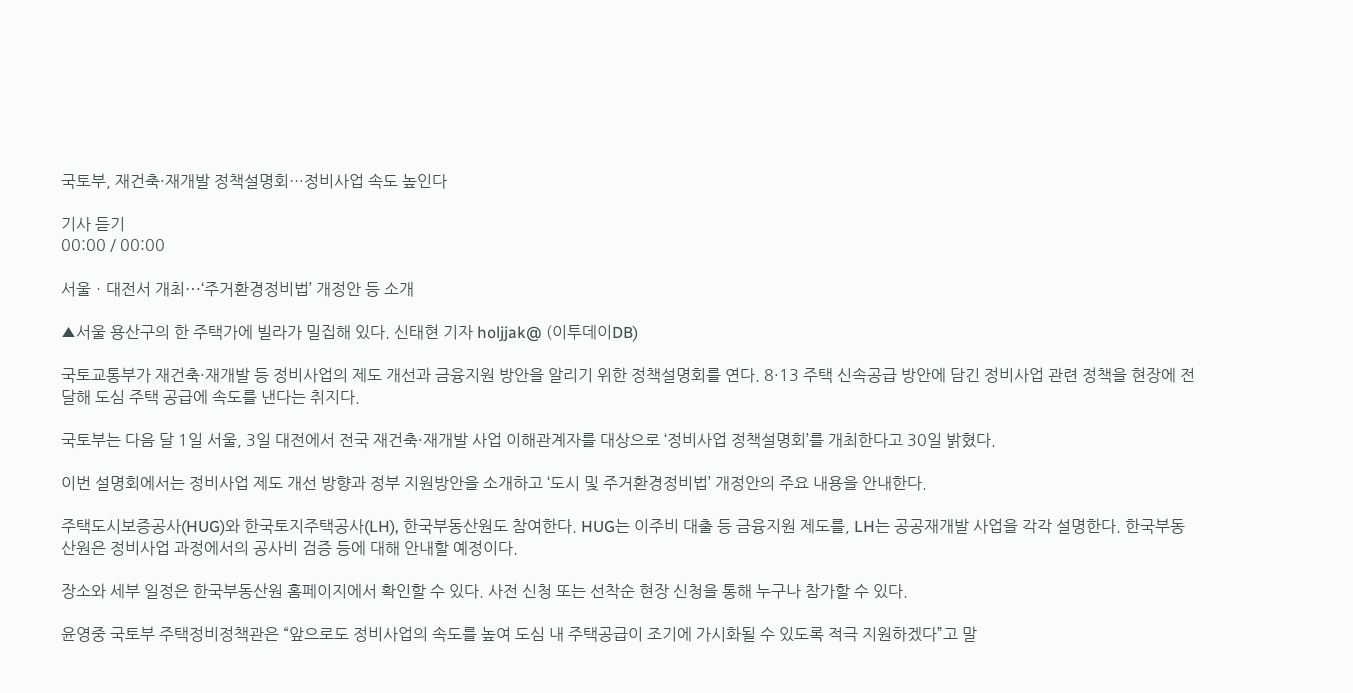국토부, 재건축·재개발 정책설명회…정비사업 속도 높인다

기사 듣기
00:00 / 00:00

서울ㆍ대전서 개최⋯‘주거환경정비법’ 개정안 등 소개

▲서울 용산구의 한 주택가에 빌라가 밀집해 있다. 신태현 기자 holjjak@ (이투데이DB)

국토교통부가 재건축·재개발 등 정비사업의 제도 개선과 금융지원 방안을 알리기 위한 정책설명회를 연다. 8·13 주택 신속공급 방안에 담긴 정비사업 관련 정책을 현장에 전달해 도심 주택 공급에 속도를 낸다는 취지다.

국토부는 다음 달 1일 서울, 3일 대전에서 전국 재건축·재개발 사업 이해관계자를 대상으로 ‘정비사업 정책설명회’를 개최한다고 30일 밝혔다.

이번 설명회에서는 정비사업 제도 개선 방향과 정부 지원방안을 소개하고 ‘도시 및 주거환경정비법’ 개정안의 주요 내용을 안내한다.

주택도시보증공사(HUG)와 한국토지주택공사(LH), 한국부동산원도 참여한다. HUG는 이주비 대출 등 금융지원 제도를, LH는 공공재개발 사업을 각각 설명한다. 한국부동산원은 정비사업 과정에서의 공사비 검증 등에 대해 안내할 예정이다.

장소와 세부 일정은 한국부동산원 홈페이지에서 확인할 수 있다. 사전 신청 또는 선착순 현장 신청을 통해 누구나 참가할 수 있다.

윤영중 국토부 주택정비정책관은 “앞으로도 정비사업의 속도를 높여 도심 내 주택공급이 조기에 가시화될 수 있도록 적극 지원하겠다”고 말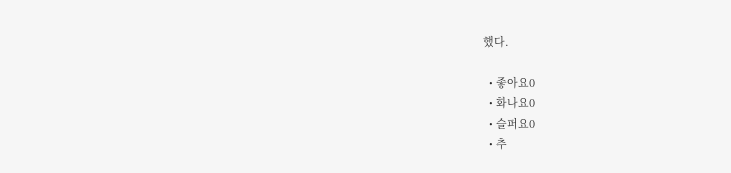했다.

  • 좋아요0
  • 화나요0
  • 슬퍼요0
  • 추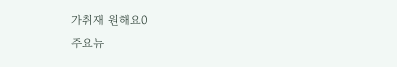가취재 원해요0
주요뉴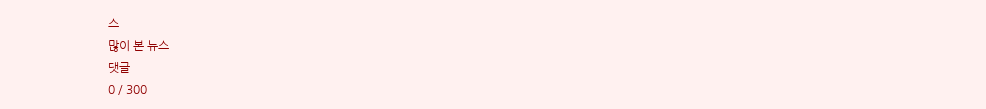스
많이 본 뉴스
댓글
0 / 300